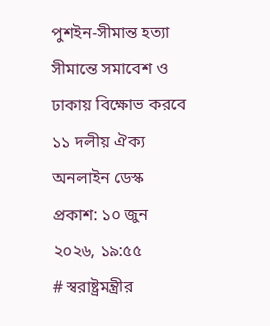পুশইন-সীমান্ত হত্যা
সীমান্তে সমাবেশ ও ঢাকায় বিক্ষোভ করবে ১১ দলীয় ঐক্য
অনলাইন ডেস্ক
প্রকাশ: ১০ জুন ২০২৬, ১৯:৫৫
# স্বরাষ্ট্রমন্ত্রীর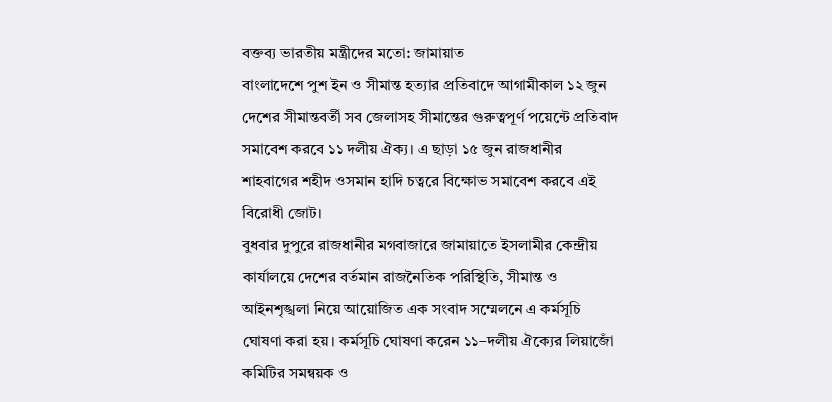বক্তব্য ভারতীয় মন্ত্রীদের মতো: জামায়াত
বাংলাদেশে পুশ ইন ও সীমান্ত হত্যার প্রতিবাদে আগামীকাল ১২ জুন দেশের সীমান্তবর্তী সব জেলাসহ সীমান্তের গুরুত্বপূর্ণ পয়েন্টে প্রতিবাদ সমাবেশ করবে ১১ দলীয় ঐক্য। এ ছাড়া ১৫ জুন রাজধানীর শাহবাগের শহীদ ওসমান হাদি চত্বরে বিক্ষোভ সমাবেশ করবে এই বিরোধী জোট।
বুধবার দুপুরে রাজধানীর মগবাজারে জামায়াতে ইসলামীর কেন্দ্রীয় কার্যালয়ে দেশের বর্তমান রাজনৈতিক পরিস্থিতি, সীমান্ত ও আইনশৃঙ্খলা নিয়ে আয়োজিত এক সংবাদ সম্মেলনে এ কর্মসূচি ঘোষণা করা হয়। কর্মসূচি ঘোষণা করেন ১১–দলীয় ঐক্যের লিয়াজোঁ কমিটির সমন্বয়ক ও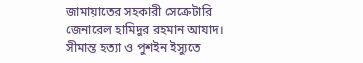জামায়াতের সহকারী সেক্রেটারি জেনারেল হামিদুর রহমান আযাদ।
সীমান্ত হত্যা ও পুশইন ইস্যুতে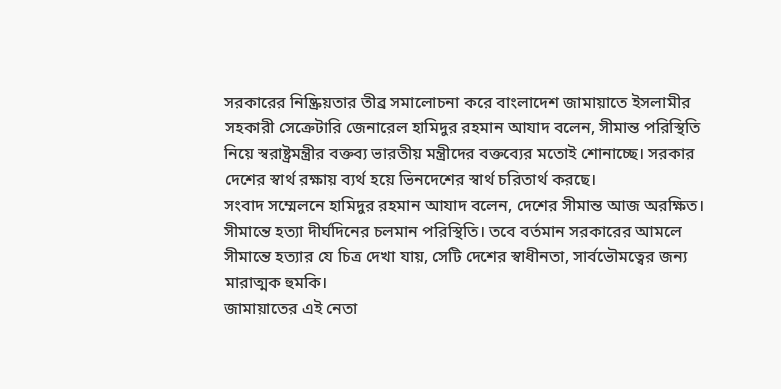সরকারের নিষ্ক্রিয়তার তীব্র সমালোচনা করে বাংলাদেশ জামায়াতে ইসলামীর সহকারী সেক্রেটারি জেনারেল হামিদুর রহমান আযাদ বলেন, সীমান্ত পরিস্থিতি নিয়ে স্বরাষ্ট্রমন্ত্রীর বক্তব্য ভারতীয় মন্ত্রীদের বক্তব্যের মতোই শোনাচ্ছে। সরকার দেশের স্বার্থ রক্ষায় ব্যর্থ হয়ে ভিনদেশের স্বার্থ চরিতার্থ করছে।
সংবাদ সম্মেলনে হামিদুর রহমান আযাদ বলেন, দেশের সীমান্ত আজ অরক্ষিত। সীমান্তে হত্যা দীর্ঘদিনের চলমান পরিস্থিতি। তবে বর্তমান সরকারের আমলে সীমান্তে হত্যার যে চিত্র দেখা যায়, সেটি দেশের স্বাধীনতা, সার্বভৌমত্বের জন্য মারাত্মক হুমকি।
জামায়াতের এই নেতা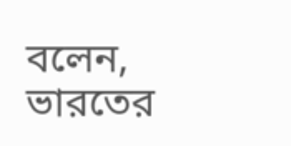বলেন, ভারতের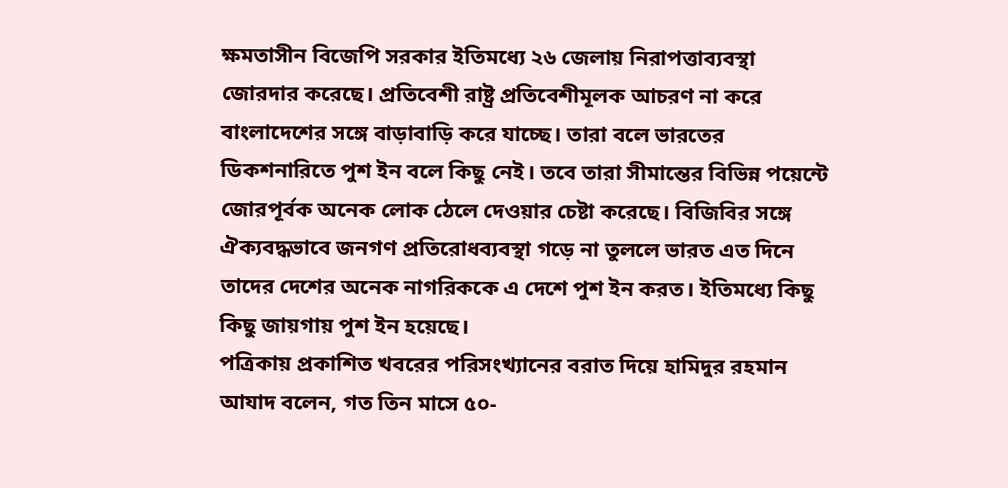ক্ষমতাসীন বিজেপি সরকার ইতিমধ্যে ২৬ জেলায় নিরাপত্তাব্যবস্থা জোরদার করেছে। প্রতিবেশী রাষ্ট্র প্রতিবেশীমূলক আচরণ না করে বাংলাদেশের সঙ্গে বাড়াবাড়ি করে যাচ্ছে। তারা বলে ভারতের ডিকশনারিতে পুশ ইন বলে কিছু নেই। তবে তারা সীমান্তের বিভিন্ন পয়েন্টে জোরপূর্বক অনেক লোক ঠেলে দেওয়ার চেষ্টা করেছে। বিজিবির সঙ্গে ঐক্যবদ্ধভাবে জনগণ প্রতিরোধব্যবস্থা গড়ে না তুললে ভারত এত দিনে তাদের দেশের অনেক নাগরিককে এ দেশে পুশ ইন করত। ইতিমধ্যে কিছু কিছু জায়গায় পুশ ইন হয়েছে।
পত্রিকায় প্রকাশিত খবরের পরিসংখ্যানের বরাত দিয়ে হামিদুর রহমান আযাদ বলেন, গত তিন মাসে ৫০-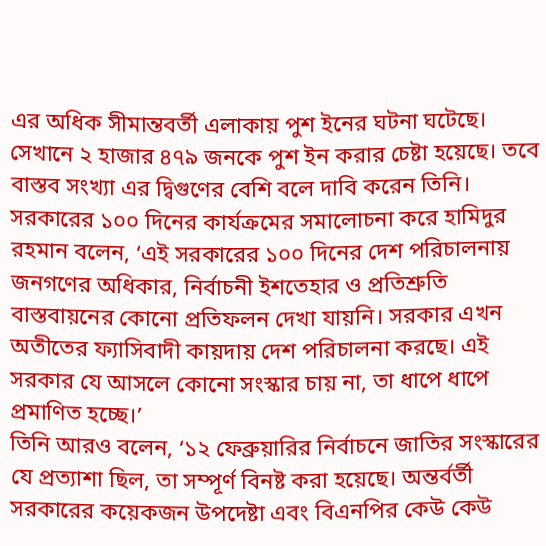এর অধিক সীমান্তবর্তী এলাকায় পুশ ইনের ঘটনা ঘটেছে। সেখানে ২ হাজার ৪৭৯ জনকে পুশ ইন করার চেষ্টা হয়েছে। তবে বাস্তব সংখ্যা এর দ্বিগুণের বেশি বলে দাবি করেন তিনি।
সরকারের ১০০ দিনের কার্যক্রমের সমালোচনা করে হামিদুর রহমান বলেন, ‘এই সরকারের ১০০ দিনের দেশ পরিচালনায় জনগণের অধিকার, নির্বাচনী ইশতেহার ও প্রতিশ্রুতি বাস্তবায়নের কোনো প্রতিফলন দেখা যায়নি। সরকার এখন অতীতের ফ্যাসিবাদী কায়দায় দেশ পরিচালনা করছে। এই সরকার যে আসলে কোনো সংস্কার চায় না, তা ধাপে ধাপে প্রমাণিত হচ্ছে।’
তিনি আরও বলেন, ‘১২ ফেব্রুয়ারির নির্বাচনে জাতির সংস্কারের যে প্রত্যাশা ছিল, তা সম্পূর্ণ বিনষ্ট করা হয়েছে। অন্তর্বর্তী সরকারের কয়েকজন উপদেষ্টা এবং বিএনপির কেউ কেউ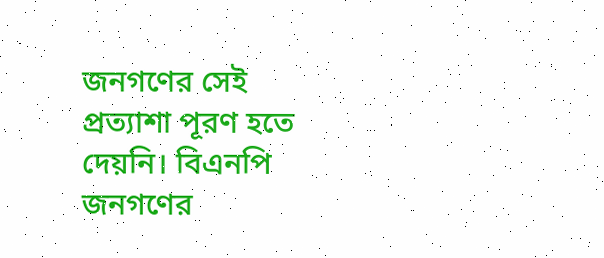জনগণের সেই প্রত্যাশা পূরণ হতে দেয়নি। বিএনপি জনগণের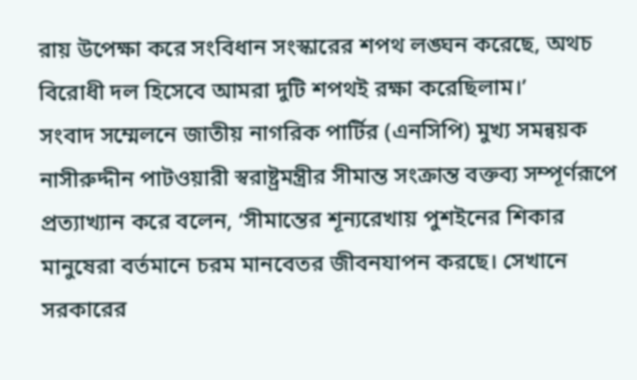রায় উপেক্ষা করে সংবিধান সংস্কারের শপথ লঙ্ঘন করেছে, অথচ বিরোধী দল হিসেবে আমরা দুটি শপথই রক্ষা করেছিলাম।’
সংবাদ সম্মেলনে জাতীয় নাগরিক পার্টির (এনসিপি) মুখ্য সমন্বয়ক নাসীরুদ্দীন পাটওয়ারী স্বরাষ্ট্রমন্ত্রীর সীমান্ত সংক্রান্ত বক্তব্য সম্পূর্ণরূপে প্রত্যাখ্যান করে বলেন, ‘সীমান্তের শূন্যরেখায় পুশইনের শিকার মানুষেরা বর্তমানে চরম মানবেতর জীবনযাপন করছে। সেখানে সরকারের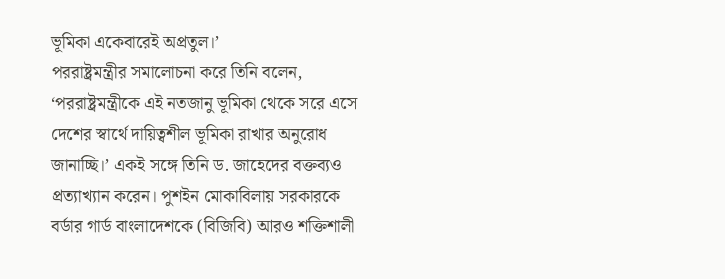ভূমিকা একেবারেই অপ্রতুল।’
পররাষ্ট্রমন্ত্রীর সমালোচনা করে তিনি বলেন, ‘পররাষ্ট্রমন্ত্রীকে এই নতজানু ভূমিকা থেকে সরে এসে দেশের স্বার্থে দায়িত্বশীল ভূমিকা রাখার অনুরোধ জানাচ্ছি।’ একই সঙ্গে তিনি ড. জাহেদের বক্তব্যও প্রত্যাখ্যান করেন। পুশইন মোকাবিলায় সরকারকে বর্ডার গার্ড বাংলাদেশকে (বিজিবি) আরও শক্তিশালী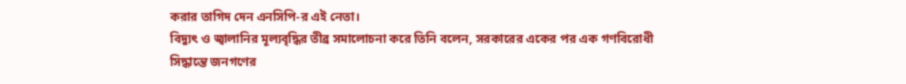করার তাগিদ দেন এনসিপি-র এই নেতা।
বিদ্যুৎ ও জ্বালানির মূল্যবৃদ্ধির তীব্র সমালোচনা করে তিনি বলেন, সরকারের একের পর এক গণবিরোধী সিদ্ধান্তে জনগণের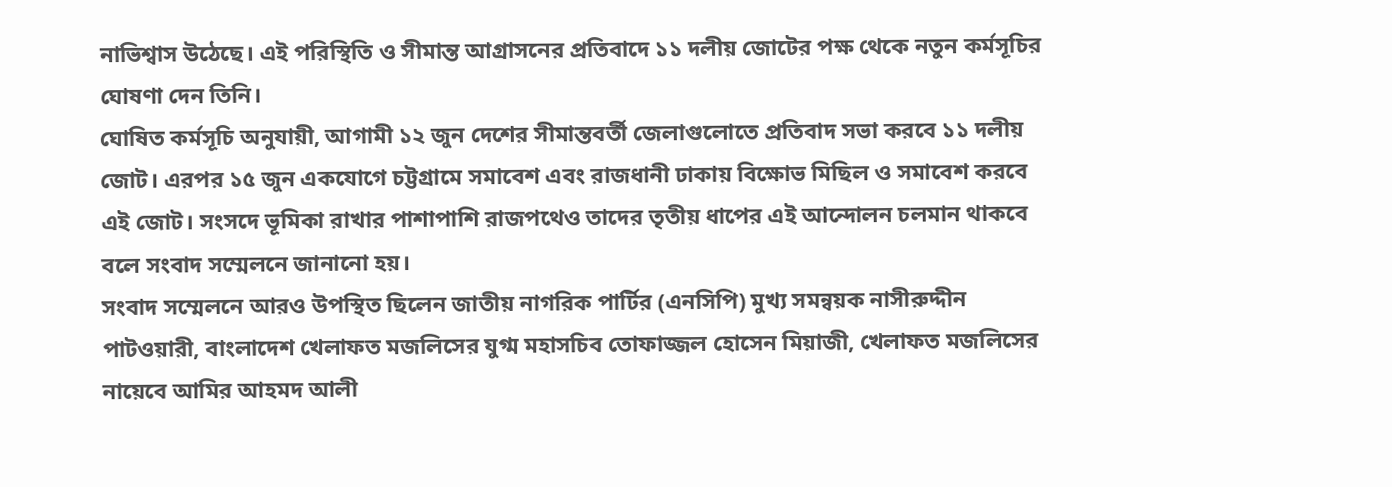নাভিশ্বাস উঠেছে। এই পরিস্থিতি ও সীমান্ত আগ্রাসনের প্রতিবাদে ১১ দলীয় জোটের পক্ষ থেকে নতুন কর্মসূচির ঘোষণা দেন তিনি।
ঘোষিত কর্মসূচি অনুযায়ী, আগামী ১২ জুন দেশের সীমান্তবর্তী জেলাগুলোতে প্রতিবাদ সভা করবে ১১ দলীয় জোট। এরপর ১৫ জুন একযোগে চট্টগ্রামে সমাবেশ এবং রাজধানী ঢাকায় বিক্ষোভ মিছিল ও সমাবেশ করবে এই জোট। সংসদে ভূমিকা রাখার পাশাপাশি রাজপথেও তাদের তৃতীয় ধাপের এই আন্দোলন চলমান থাকবে বলে সংবাদ সম্মেলনে জানানো হয়।
সংবাদ সম্মেলনে আরও উপস্থিত ছিলেন জাতীয় নাগরিক পার্টির (এনসিপি) মুখ্য সমন্বয়ক নাসীরুদ্দীন পাটওয়ারী, বাংলাদেশ খেলাফত মজলিসের যুগ্ম মহাসচিব তোফাজ্জল হোসেন মিয়াজী, খেলাফত মজলিসের নায়েবে আমির আহমদ আলী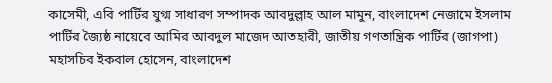কাসেমী, এবি পার্টির যুগ্ম সাধারণ সম্পাদক আবদুল্লাহ আল মামুন, বাংলাদেশ নেজামে ইসলাম পার্টির জ্যৈষ্ঠ নায়েবে আমির আবদুল মাজেদ আতহারী, জাতীয় গণতান্ত্রিক পার্টির (জাগপা) মহাসচিব ইকবাল হোসেন, বাংলাদেশ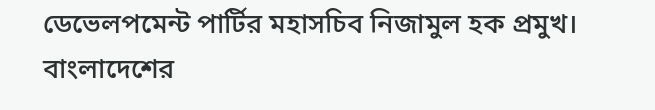ডেভেলপমেন্ট পার্টির মহাসচিব নিজামুল হক প্রমুখ।
বাংলাদেশের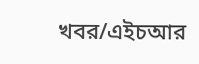খবর/এইচআর